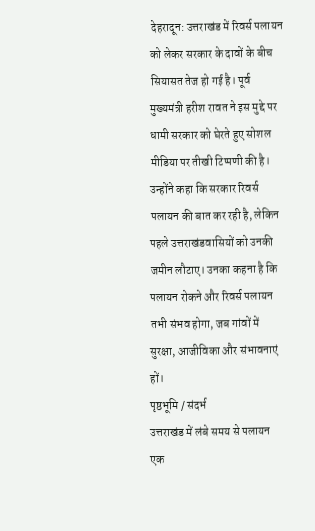देहरादून: उत्तराखंड में रिवर्स पलायन को लेकर सरकार के दावों के बीच सियासत तेज हो गई है। पूर्व मुख्यमंत्री हरीश रावत ने इस मुद्दे पर धामी सरकार को घेरते हुए सोशल मीडिया पर तीखी टिप्पणी की है। उन्होंने कहा कि सरकार रिवर्स पलायन की बात कर रही है, लेकिन पहले उत्तराखंडवासियों को उनकी जमीन लौटाए। उनका कहना है कि पलायन रोकने और रिवर्स पलायन तभी संभव होगा, जब गांवों में सुरक्षा, आजीविका और संभावनाएं हों।
पृष्ठभूमि / संदर्भ
उत्तराखंड में लंबे समय से पलायन एक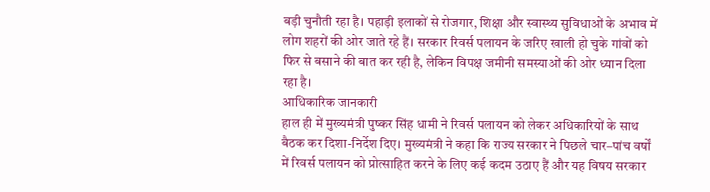बड़ी चुनौती रहा है। पहाड़ी इलाकों से रोजगार, शिक्षा और स्वास्थ्य सुविधाओं के अभाव में लोग शहरों की ओर जाते रहे हैं। सरकार रिवर्स पलायन के जरिए खाली हो चुके गांवों को फिर से बसाने की बात कर रही है, लेकिन विपक्ष जमीनी समस्याओं की ओर ध्यान दिला रहा है।
आधिकारिक जानकारी
हाल ही में मुख्यमंत्री पुष्कर सिंह धामी ने रिवर्स पलायन को लेकर अधिकारियों के साथ बैठक कर दिशा-निर्देश दिए। मुख्यमंत्री ने कहा कि राज्य सरकार ने पिछले चार–पांच वर्षों में रिवर्स पलायन को प्रोत्साहित करने के लिए कई कदम उठाए हैं और यह विषय सरकार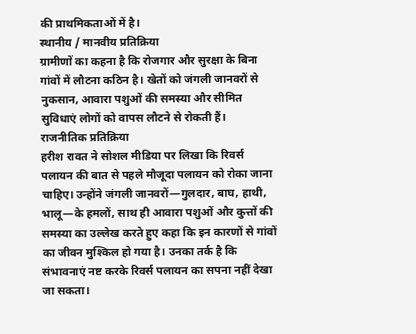की प्राथमिकताओं में है।
स्थानीय / मानवीय प्रतिक्रिया
ग्रामीणों का कहना है कि रोजगार और सुरक्षा के बिना गांवों में लौटना कठिन है। खेतों को जंगली जानवरों से नुकसान, आवारा पशुओं की समस्या और सीमित सुविधाएं लोगों को वापस लौटने से रोकती हैं।
राजनीतिक प्रतिक्रिया
हरीश रावत ने सोशल मीडिया पर लिखा कि रिवर्स पलायन की बात से पहले मौजूदा पलायन को रोका जाना चाहिए। उन्होंने जंगली जानवरों—गुलदार, बाघ, हाथी, भालू—के हमलों, साथ ही आवारा पशुओं और कुत्तों की समस्या का उल्लेख करते हुए कहा कि इन कारणों से गांवों का जीवन मुश्किल हो गया है। उनका तर्क है कि संभावनाएं नष्ट करके रिवर्स पलायन का सपना नहीं देखा जा सकता।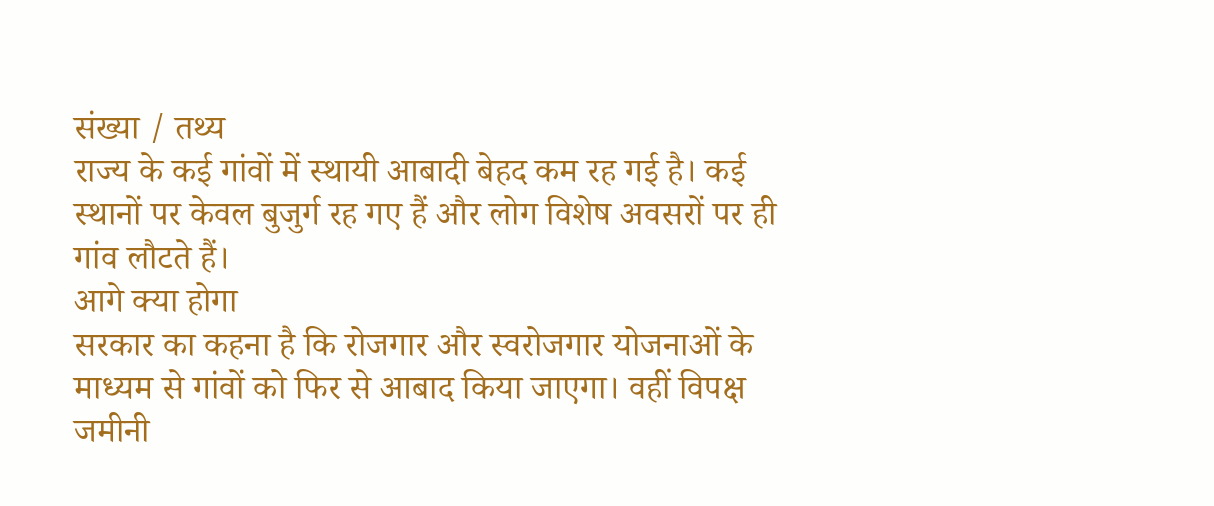संख्या / तथ्य
राज्य के कई गांवों में स्थायी आबादी बेहद कम रह गई है। कई स्थानों पर केवल बुजुर्ग रह गए हैं और लोग विशेष अवसरों पर ही गांव लौटते हैं।
आगे क्या होगा
सरकार का कहना है कि रोजगार और स्वरोजगार योजनाओं के माध्यम से गांवों को फिर से आबाद किया जाएगा। वहीं विपक्ष जमीनी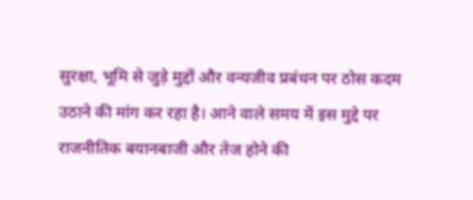सुरक्षा, भूमि से जुड़े मुद्दों और वन्यजीव प्रबंधन पर ठोस कदम उठाने की मांग कर रहा है। आने वाले समय में इस मुद्दे पर राजनीतिक बयानबाजी और तेज होने की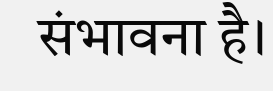संभावना है।